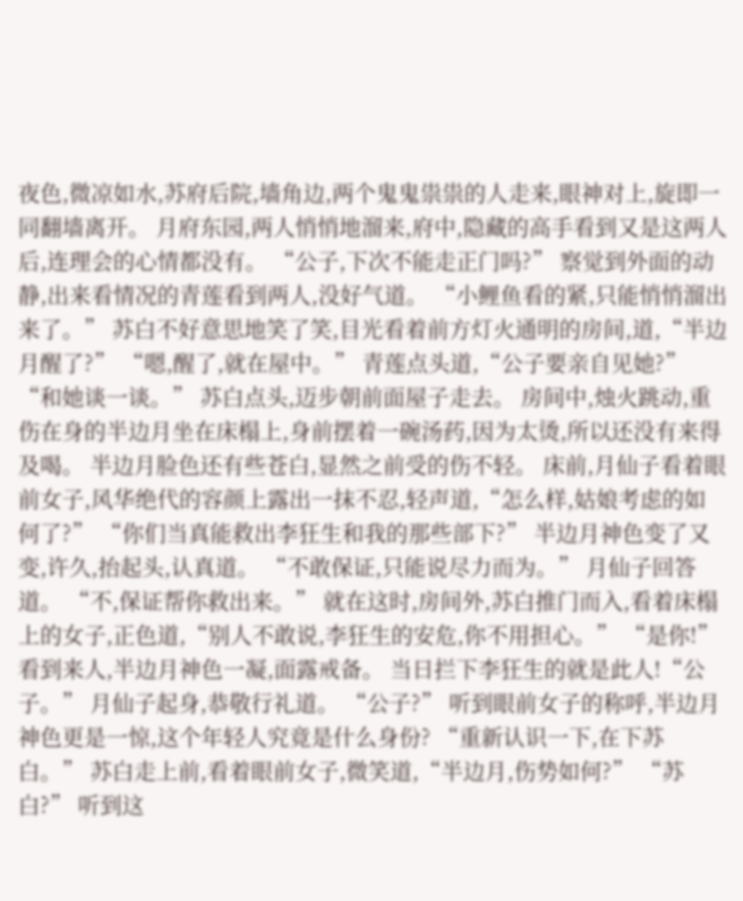夜色,微凉如水,苏府后院,墙角边,两个鬼鬼祟祟的人走来,眼神对上,旋即一同翻墙离开。 月府东园,两人悄悄地溜来,府中,隐藏的高手看到又是这两人后,连理会的心情都没有。 “公子,下次不能走正门吗?” 察觉到外面的动静,出来看情况的青莲看到两人,没好气道。 “小鲤鱼看的紧,只能悄悄溜出来了。” 苏白不好意思地笑了笑,目光看着前方灯火通明的房间,道,“半边月醒了?” “嗯,醒了,就在屋中。” 青莲点头道,“公子要亲自见她?” “和她谈一谈。” 苏白点头,迈步朝前面屋子走去。 房间中,烛火跳动,重伤在身的半边月坐在床榻上,身前摆着一碗汤药,因为太烫,所以还没有来得及喝。 半边月脸色还有些苍白,显然之前受的伤不轻。 床前,月仙子看着眼前女子,风华绝代的容颜上露出一抹不忍,轻声道,“怎么样,姑娘考虑的如何了?” “你们当真能救出李狂生和我的那些部下?” 半边月神色变了又变,许久,抬起头,认真道。 “不敢保证,只能说尽力而为。” 月仙子回答道。 “不,保证帮你救出来。” 就在这时,房间外,苏白推门而入,看着床榻上的女子,正色道,“别人不敢说,李狂生的安危,你不用担心。” “是你!” 看到来人,半边月神色一凝,面露戒备。 当日拦下李狂生的就是此人!“公子。” 月仙子起身,恭敬行礼道。 “公子?” 听到眼前女子的称呼,半边月神色更是一惊,这个年轻人究竟是什么身份? “重新认识一下,在下苏白。” 苏白走上前,看着眼前女子,微笑道,“半边月,伤势如何?” “苏白?” 听到这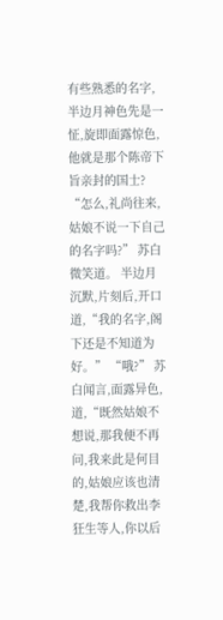有些熟悉的名字,半边月神色先是一怔,旋即面露惊色,他就是那个陈帝下旨亲封的国士? “怎么,礼尚往来,姑娘不说一下自己的名字吗?” 苏白微笑道。 半边月沉默,片刻后,开口道,“我的名字,阁下还是不知道为好。” “哦?” 苏白闻言,面露异色,道,“既然姑娘不想说,那我便不再问,我来此是何目的,姑娘应该也清楚,我帮你救出李狂生等人,你以后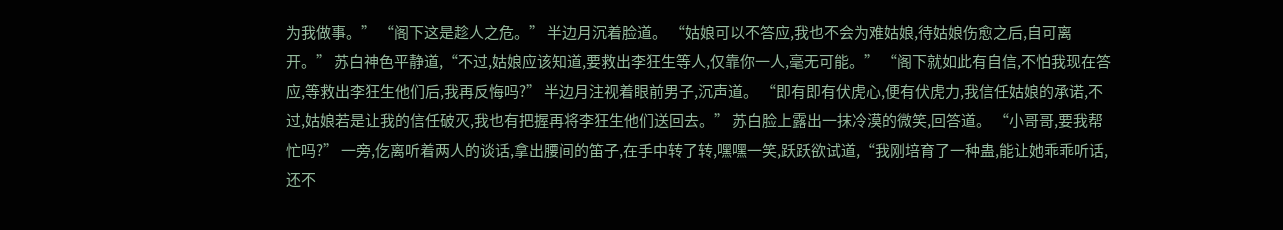为我做事。” “阁下这是趁人之危。” 半边月沉着脸道。 “姑娘可以不答应,我也不会为难姑娘,待姑娘伤愈之后,自可离开。” 苏白神色平静道,“不过,姑娘应该知道,要救出李狂生等人,仅靠你一人,毫无可能。” “阁下就如此有自信,不怕我现在答应,等救出李狂生他们后,我再反悔吗?” 半边月注视着眼前男子,沉声道。 “即有即有伏虎心,便有伏虎力,我信任姑娘的承诺,不过,姑娘若是让我的信任破灭,我也有把握再将李狂生他们送回去。” 苏白脸上露出一抹冷漠的微笑,回答道。 “小哥哥,要我帮忙吗?” 一旁,仡离听着两人的谈话,拿出腰间的笛子,在手中转了转,嘿嘿一笑,跃跃欲试道,“我刚培育了一种蛊,能让她乖乖听话,还不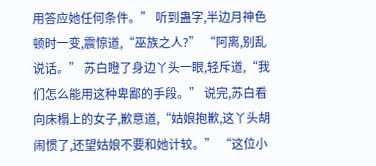用答应她任何条件。” 听到蛊字,半边月神色顿时一变,震惊道,“巫族之人?” “阿离,别乱说话。” 苏白瞪了身边丫头一眼,轻斥道,“我们怎么能用这种卑鄙的手段。” 说完,苏白看向床榻上的女子,歉意道,“姑娘抱歉,这丫头胡闹惯了,还望姑娘不要和她计较。” “这位小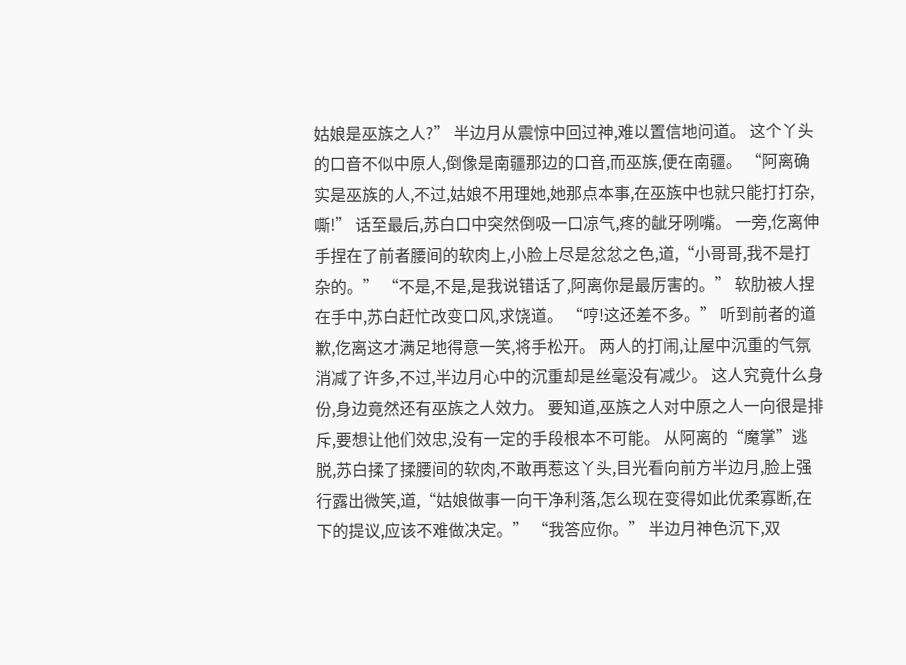姑娘是巫族之人?” 半边月从震惊中回过神,难以置信地问道。 这个丫头的口音不似中原人,倒像是南疆那边的口音,而巫族,便在南疆。 “阿离确实是巫族的人,不过,姑娘不用理她,她那点本事,在巫族中也就只能打打杂,嘶!” 话至最后,苏白口中突然倒吸一口凉气,疼的龇牙咧嘴。 一旁,仡离伸手捏在了前者腰间的软肉上,小脸上尽是忿忿之色,道,“小哥哥,我不是打杂的。” “不是,不是,是我说错话了,阿离你是最厉害的。” 软肋被人捏在手中,苏白赶忙改变口风,求饶道。 “哼!这还差不多。” 听到前者的道歉,仡离这才满足地得意一笑,将手松开。 两人的打闹,让屋中沉重的气氛消减了许多,不过,半边月心中的沉重却是丝毫没有减少。 这人究竟什么身份,身边竟然还有巫族之人效力。 要知道,巫族之人对中原之人一向很是排斥,要想让他们效忠,没有一定的手段根本不可能。 从阿离的“魔掌”逃脱,苏白揉了揉腰间的软肉,不敢再惹这丫头,目光看向前方半边月,脸上强行露出微笑,道,“姑娘做事一向干净利落,怎么现在变得如此优柔寡断,在下的提议,应该不难做决定。” “我答应你。” 半边月神色沉下,双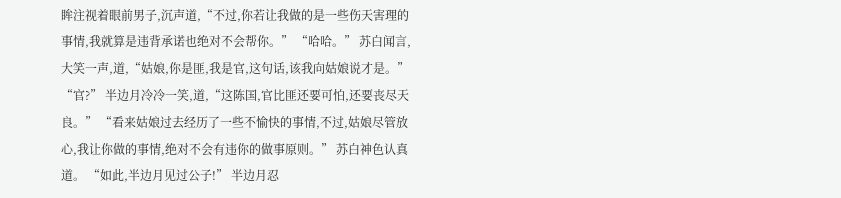眸注视着眼前男子,沉声道,“不过,你若让我做的是一些伤天害理的事情,我就算是违背承诺也绝对不会帮你。” “哈哈。” 苏白闻言,大笑一声,道,“姑娘,你是匪,我是官,这句话,该我向姑娘说才是。” “官?” 半边月冷冷一笑,道,“这陈国,官比匪还要可怕,还要丧尽天良。” “看来姑娘过去经历了一些不愉快的事情,不过,姑娘尽管放心,我让你做的事情,绝对不会有违你的做事原则。” 苏白神色认真道。 “如此,半边月见过公子!” 半边月忍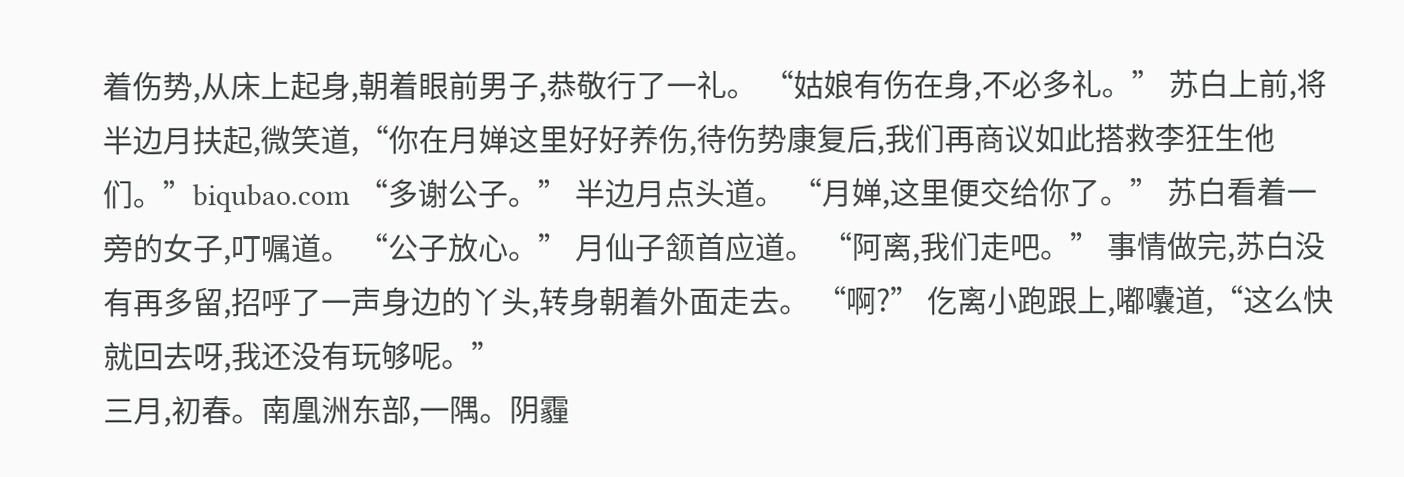着伤势,从床上起身,朝着眼前男子,恭敬行了一礼。 “姑娘有伤在身,不必多礼。” 苏白上前,将半边月扶起,微笑道,“你在月婵这里好好养伤,待伤势康复后,我们再商议如此搭救李狂生他们。”biqubao.com “多谢公子。” 半边月点头道。 “月婵,这里便交给你了。” 苏白看着一旁的女子,叮嘱道。 “公子放心。” 月仙子颔首应道。 “阿离,我们走吧。” 事情做完,苏白没有再多留,招呼了一声身边的丫头,转身朝着外面走去。 “啊?” 仡离小跑跟上,嘟囔道,“这么快就回去呀,我还没有玩够呢。”
三月,初春。南凰洲东部,一隅。阴霾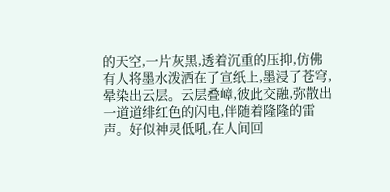的天空,一片灰黑,透着沉重的压抑,仿佛有人将墨水泼洒在了宣纸上,墨浸了苍穹,晕染出云层。云层叠嶂,彼此交融,弥散出一道道绯红色的闪电,伴随着隆隆的雷声。好似神灵低吼,在人间回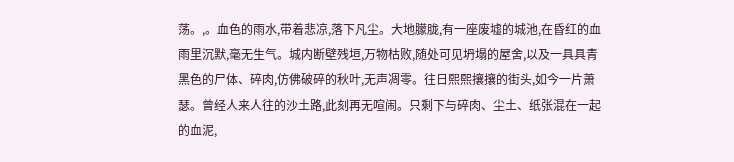荡。,。血色的雨水,带着悲凉,落下凡尘。大地朦胧,有一座废墟的城池,在昏红的血雨里沉默,毫无生气。城内断壁残垣,万物枯败,随处可见坍塌的屋舍,以及一具具青黑色的尸体、碎肉,仿佛破碎的秋叶,无声凋零。往日熙熙攘攘的街头,如今一片萧瑟。曾经人来人往的沙土路,此刻再无喧闹。只剩下与碎肉、尘土、纸张混在一起的血泥,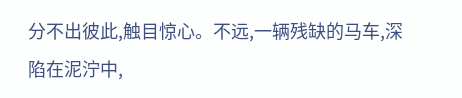分不出彼此,触目惊心。不远,一辆残缺的马车,深陷在泥泞中,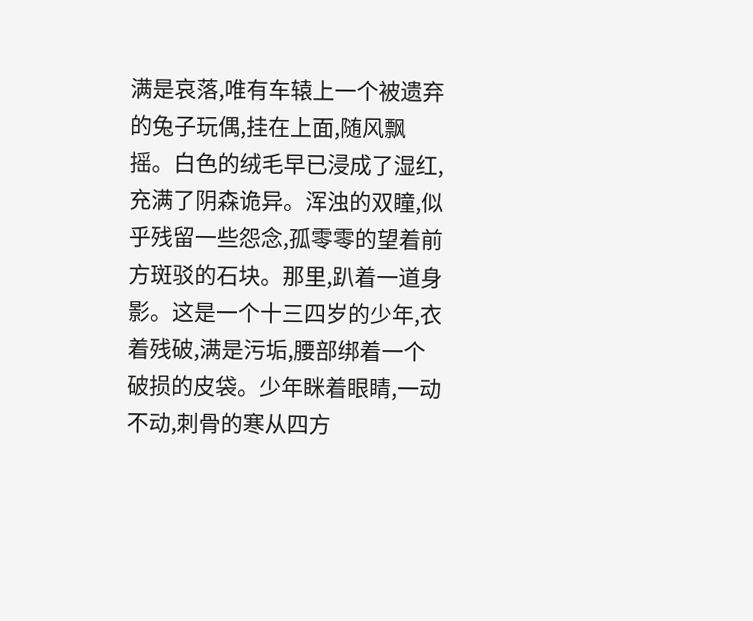满是哀落,唯有车辕上一个被遗弃的兔子玩偶,挂在上面,随风飘摇。白色的绒毛早已浸成了湿红,充满了阴森诡异。浑浊的双瞳,似乎残留一些怨念,孤零零的望着前方斑驳的石块。那里,趴着一道身影。这是一个十三四岁的少年,衣着残破,满是污垢,腰部绑着一个破损的皮袋。少年眯着眼睛,一动不动,刺骨的寒从四方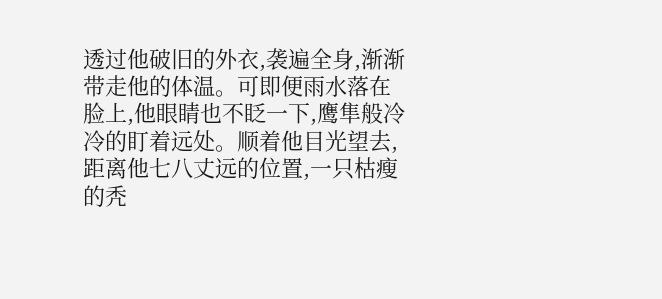透过他破旧的外衣,袭遍全身,渐渐带走他的体温。可即便雨水落在脸上,他眼睛也不眨一下,鹰隼般冷冷的盯着远处。顺着他目光望去,距离他七八丈远的位置,一只枯瘦的秃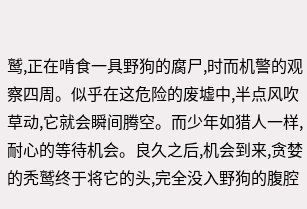鹫,正在啃食一具野狗的腐尸,时而机警的观察四周。似乎在这危险的废墟中,半点风吹草动,它就会瞬间腾空。而少年如猎人一样,耐心的等待机会。良久之后,机会到来,贪婪的秃鹫终于将它的头,完全没入野狗的腹腔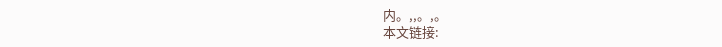内。,,。,。
本文链接: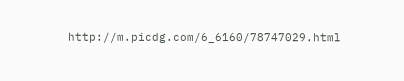http://m.picdg.com/6_6160/78747029.html